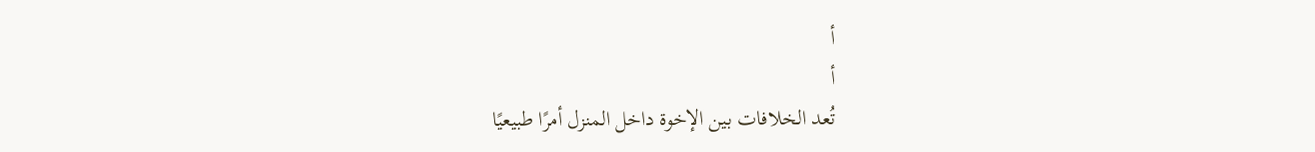أ
أ
تُعد الخلافات بين الإخوة داخل المنزل أمرًا طبيعيًا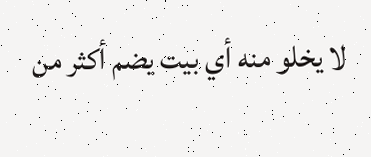لا يخلو منه أي بيت يضم أكثر من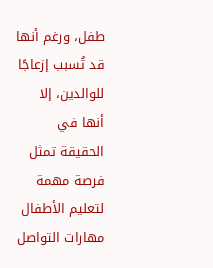طفل، ورغم أنها قد تُسبب إزعاجًا للوالدين، إلا أنها في الحقيقة تمثل فرصة مهمة لتعليم الأطفال مهارات التواصل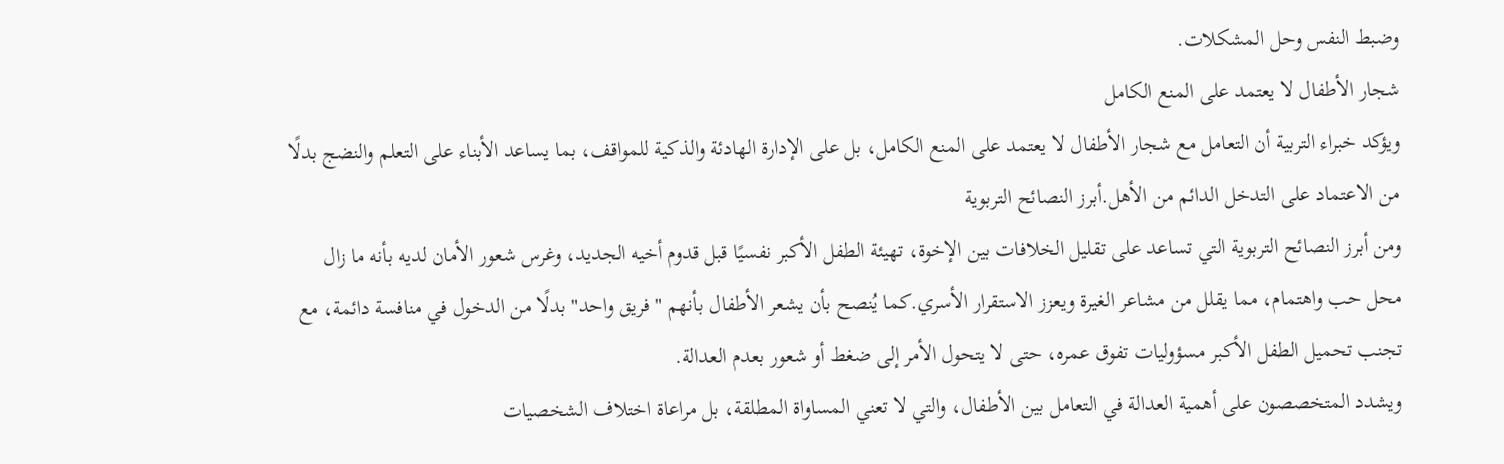وضبط النفس وحل المشكلات.
شجار الأطفال لا يعتمد على المنع الكامل
ويؤكد خبراء التربية أن التعامل مع شجار الأطفال لا يعتمد على المنع الكامل، بل على الإدارة الهادئة والذكية للمواقف، بما يساعد الأبناء على التعلم والنضج بدلًا من الاعتماد على التدخل الدائم من الأهل.أبرز النصائح التربوية
ومن أبرز النصائح التربوية التي تساعد على تقليل الخلافات بين الإخوة، تهيئة الطفل الأكبر نفسيًا قبل قدوم أخيه الجديد، وغرس شعور الأمان لديه بأنه ما زال محل حب واهتمام، مما يقلل من مشاعر الغيرة ويعزز الاستقرار الأسري.كما يُنصح بأن يشعر الأطفال بأنهم "فريق واحد" بدلًا من الدخول في منافسة دائمة، مع تجنب تحميل الطفل الأكبر مسؤوليات تفوق عمره، حتى لا يتحول الأمر إلى ضغط أو شعور بعدم العدالة.
ويشدد المتخصصون على أهمية العدالة في التعامل بين الأطفال، والتي لا تعني المساواة المطلقة، بل مراعاة اختلاف الشخصيات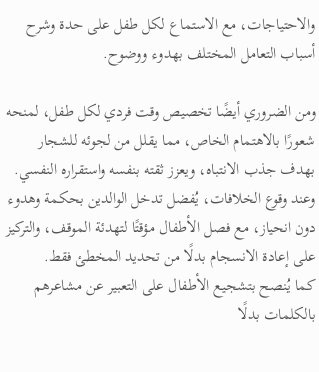والاحتياجات، مع الاستماع لكل طفل على حدة وشرح أسباب التعامل المختلف بهدوء ووضوح.

ومن الضروري أيضًا تخصيص وقت فردي لكل طفل، لمنحه شعورًا بالاهتمام الخاص، مما يقلل من لجوئه للشجار بهدف جذب الانتباه، ويعزز ثقته بنفسه واستقراره النفسي.
وعند وقوع الخلافات، يُفضل تدخل الوالدين بحكمة وهدوء دون انحياز، مع فصل الأطفال مؤقتًا لتهدئة الموقف، والتركيز على إعادة الانسجام بدلًا من تحديد المخطئ فقط.
كما يُنصح بتشجيع الأطفال على التعبير عن مشاعرهم بالكلمات بدلًا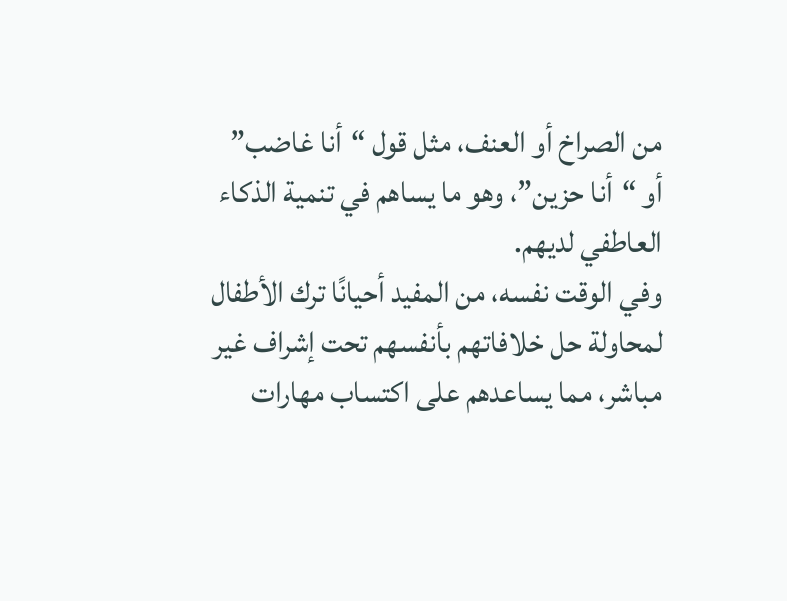من الصراخ أو العنف، مثل قول “أنا غاضب” أو “أنا حزين”، وهو ما يساهم في تنمية الذكاء العاطفي لديهم.
وفي الوقت نفسه، من المفيد أحيانًا ترك الأطفال لمحاولة حل خلافاتهم بأنفسهم تحت إشراف غير مباشر، مما يساعدهم على اكتساب مهارات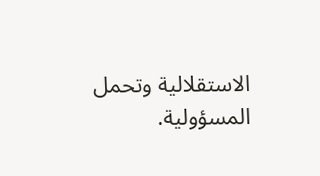الاستقلالية وتحمل المسؤولية.